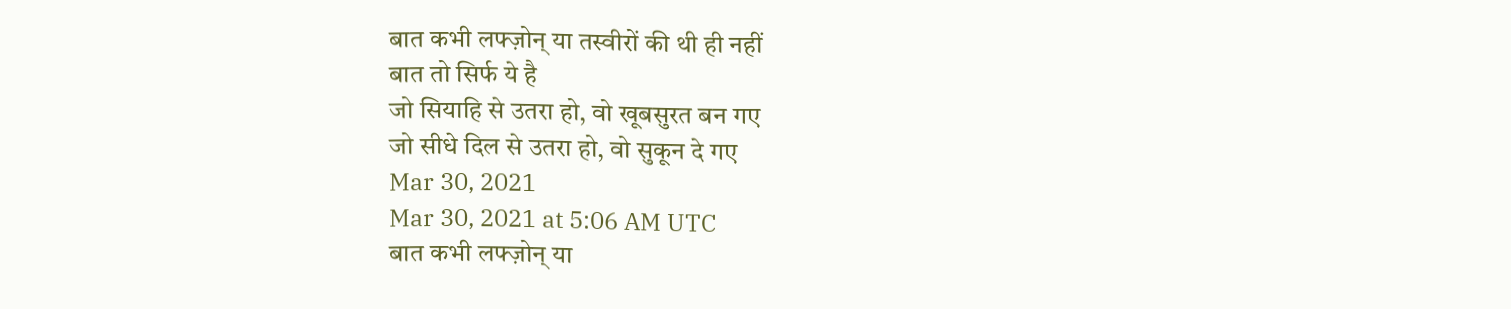बात कभी लफ्ज़ोन् या तस्वीरों की थी ही नहीं
बात तो सिर्फ ये है
जो सियाहि से उतरा हो, वो खूबसुरत बन गए
जो सीधे दिल से उतरा हो, वो सुकून दे गए
Mar 30, 2021
Mar 30, 2021 at 5:06 AM UTC
बात कभी लफ्ज़ोन् या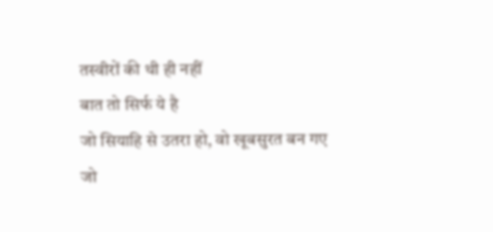तस्वीरों की थी ही नहीं
बात तो सिर्फ ये है
जो सियाहि से उतरा हो, वो खूबसुरत बन गए
जो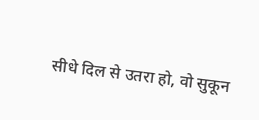सीधे दिल से उतरा हो, वो सुकून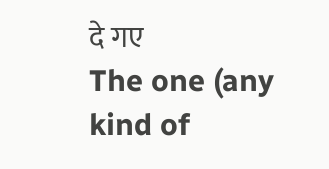दे गए
The one (any kind of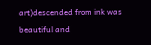art)descended from ink was beautiful and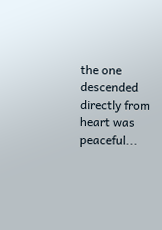the one descended directly from heart was peaceful...